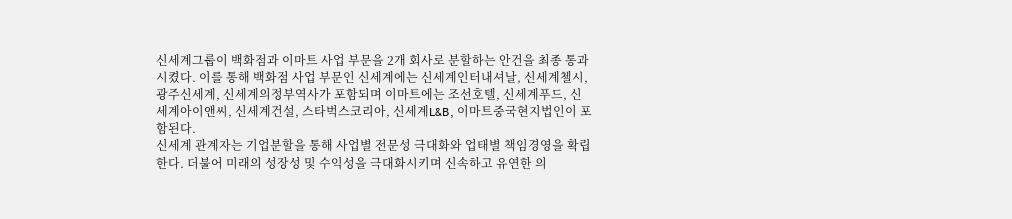신세계그룹이 백화점과 이마트 사업 부문을 2개 회사로 분할하는 안건을 최종 통과시켰다. 이를 통해 백화점 사업 부문인 신세계에는 신세계인터내셔날, 신세계첼시, 광주신세계, 신세계의정부역사가 포함되며 이마트에는 조선호텔, 신세계푸드, 신세계아이앤씨, 신세계건설, 스타벅스코리아, 신세계L&B, 이마트중국현지법인이 포함된다.
신세계 관계자는 기업분할을 통해 사업별 전문성 극대화와 업태별 책임경영을 확립한다. 더불어 미래의 성장성 및 수익성을 극대화시키며 신속하고 유연한 의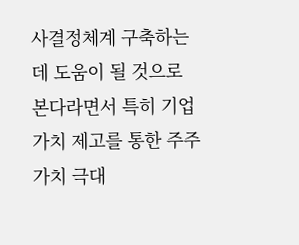사결정체계 구축하는데 도움이 될 것으로 본다라면서 특히 기업가치 제고를 통한 주주가치 극대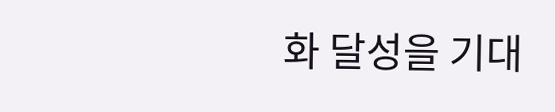화 달성을 기대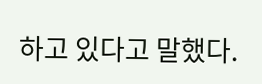하고 있다고 말했다.